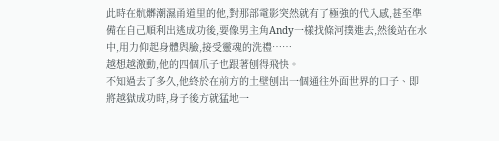此時在骯髒潮濕甬道里的他,對那部電影突然就有了極強的代入感,甚至準備在自己順利出逃成功後,要像男主角Andy一樣找條河撲進去,然後站在水中,用力仰起身體與臉,接受靈魂的洗禮……
越想越激動,他的四個爪子也跟著刨得飛快。
不知過去了多久,他終於在前方的土壁刨出一個通往外面世界的口子、即將越獄成功時,身子後方就猛地一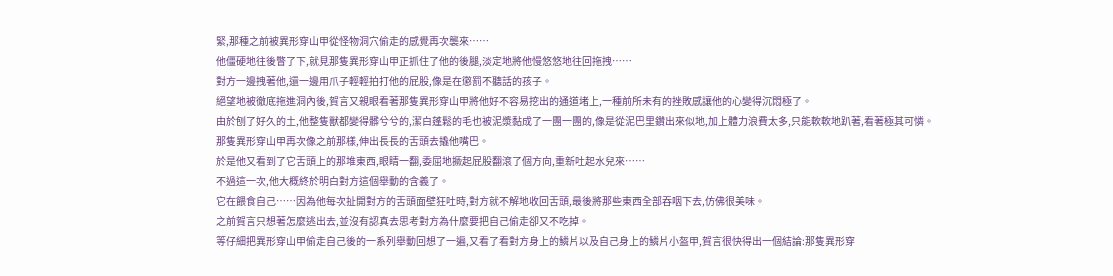緊,那種之前被異形穿山甲從怪物洞穴偷走的感覺再次襲來……
他僵硬地往後瞥了下,就見那隻異形穿山甲正抓住了他的後腿,淡定地將他慢悠悠地往回拖拽……
對方一邊拽著他,還一邊用爪子輕輕拍打他的屁股,像是在懲罰不聽話的孩子。
絕望地被徹底拖進洞內後,賀言又親眼看著那隻異形穿山甲將他好不容易挖出的通道堵上,一種前所未有的挫敗感讓他的心變得沉悶極了。
由於刨了好久的土,他整隻獸都變得髒兮兮的,潔白蓬鬆的毛也被泥漿黏成了一團一團的,像是從泥巴里鑽出來似地,加上體力浪費太多,只能軟軟地趴著,看著極其可憐。
那隻異形穿山甲再次像之前那樣,伸出長長的舌頭去撬他嘴巴。
於是他又看到了它舌頭上的那堆東西,眼睛一翻,委屈地撅起屁股翻滾了個方向,重新吐起水兒來……
不過這一次,他大概終於明白對方這個舉動的含義了。
它在餵食自己……因為他每次扯開對方的舌頭面壁狂吐時,對方就不解地收回舌頭,最後將那些東西全部吞咽下去,仿佛很美味。
之前賀言只想著怎麼逃出去,並沒有認真去思考對方為什麼要把自己偷走卻又不吃掉。
等仔細把異形穿山甲偷走自己後的一系列舉動回想了一遍,又看了看對方身上的鱗片以及自己身上的鱗片小盔甲,賀言很快得出一個結論:那隻異形穿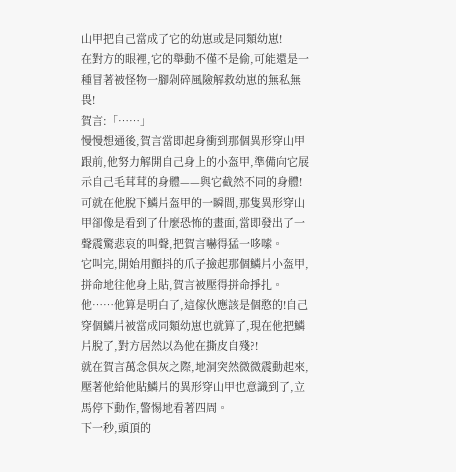山甲把自己當成了它的幼崽或是同類幼崽!
在對方的眼裡,它的舉動不僅不是偷,可能還是一種冒著被怪物一腳剁碎風險解救幼崽的無私無畏!
賀言:「……」
慢慢想通後,賀言當即起身衝到那個異形穿山甲跟前,他努力解開自己身上的小盔甲,準備向它展示自己毛茸茸的身體——與它截然不同的身體!
可就在他脫下鱗片盔甲的一瞬間,那隻異形穿山甲卻像是看到了什麼恐怖的畫面,當即發出了一聲震驚悲哀的叫聲,把賀言嚇得猛一哆嗦。
它叫完,開始用顫抖的爪子撿起那個鱗片小盔甲,拼命地往他身上貼,賀言被壓得拼命掙扎。
他……他算是明白了,這傢伙應該是個憨的!自己穿個鱗片被當成同類幼崽也就算了,現在他把鱗片脫了,對方居然以為他在撕皮自殘?!
就在賀言萬念俱灰之際,地洞突然微微震動起來,壓著他給他貼鱗片的異形穿山甲也意識到了,立馬停下動作,警惕地看著四周。
下一秒,頭頂的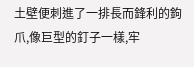土壁便刺進了一排長而鋒利的鉤爪,像巨型的釘子一樣,牢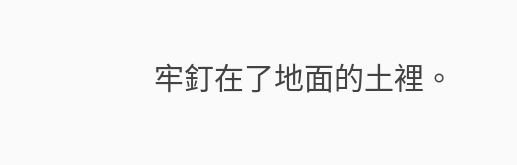牢釘在了地面的土裡。